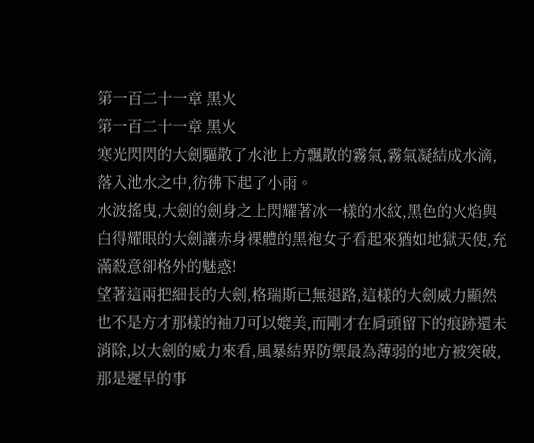第一百二十一章 黑火
第一百二十一章 黑火
寒光閃閃的大劍驅散了水池上方飄散的霧氣,霧氣凝結成水滴,落入池水之中,彷彿下起了小雨。
水波搖曳,大劍的劍身之上閃耀著冰一樣的水紋,黑色的火焰與白得耀眼的大劍讓赤身裸體的黑袍女子看起來猶如地獄天使,充滿殺意卻格外的魅惑!
望著這兩把細長的大劍,格瑞斯已無退路,這樣的大劍威力顯然也不是方才那樣的袖刀可以媲美,而剛才在肩頭留下的痕跡還未消除,以大劍的威力來看,風暴結界防禦最為薄弱的地方被突破,那是遲早的事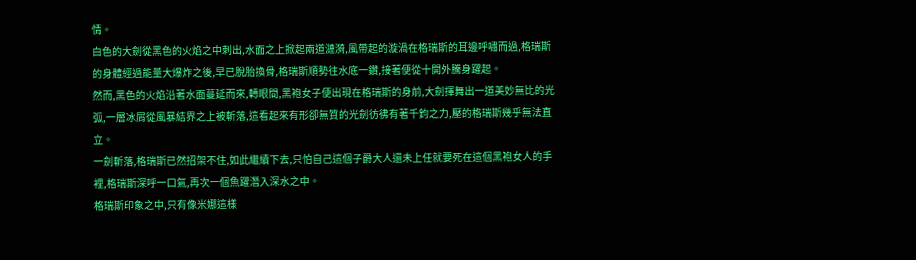情。
白色的大劍從黑色的火焰之中刺出,水面之上掀起兩道漣漪,風帶起的漩渦在格瑞斯的耳邊呼嘯而過,格瑞斯的身體經過能量大爆炸之後,早已脫胎換骨,格瑞斯順勢往水底一鑽,接著便從十開外騰身躍起。
然而,黑色的火焰沿著水面蔓延而來,轉眼間,黑袍女子便出現在格瑞斯的身前,大劍揮舞出一道美妙無比的光弧,一層冰屑從風暴結界之上被斬落,這看起來有形卻無質的光劍彷彿有著千鈞之力,壓的格瑞斯幾乎無法直立。
一劍斬落,格瑞斯已然招架不住,如此繼續下去,只怕自己這個子爵大人還未上任就要死在這個黑袍女人的手裡,格瑞斯深呼一口氣,再次一個魚躍潛入深水之中。
格瑞斯印象之中,只有像米娜這樣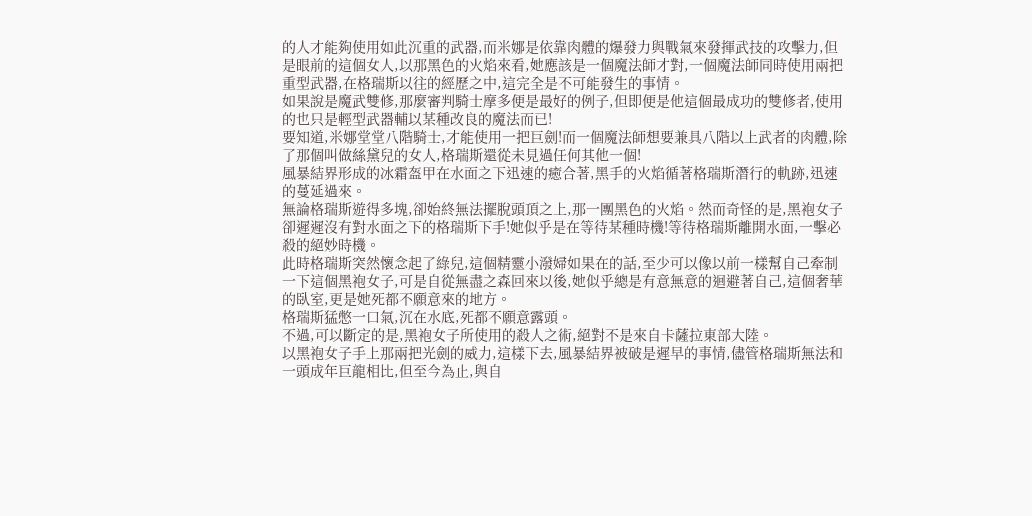的人才能夠使用如此沉重的武器,而米娜是依靠肉體的爆發力與戰氣來發揮武技的攻擊力,但是眼前的這個女人,以那黑色的火焰來看,她應該是一個魔法師才對,一個魔法師同時使用兩把重型武器,在格瑞斯以往的經歷之中,這完全是不可能發生的事情。
如果說是魔武雙修,那麼審判騎士摩多便是最好的例子,但即便是他這個最成功的雙修者,使用的也只是輕型武器輔以某種改良的魔法而已!
要知道,米娜堂堂八階騎士,才能使用一把巨劍!而一個魔法師想要兼具八階以上武者的肉體,除了那個叫做絲黛兒的女人,格瑞斯還從未見過任何其他一個!
風暴結界形成的冰霜盔甲在水面之下迅速的癒合著,黑手的火焰循著格瑞斯潛行的軌跡,迅速的蔓延過來。
無論格瑞斯遊得多塊,卻始終無法擺脫頭頂之上,那一團黑色的火焰。然而奇怪的是,黑袍女子卻遲遲沒有對水面之下的格瑞斯下手!她似乎是在等待某種時機!等待格瑞斯離開水面,一擊必殺的絕妙時機。
此時格瑞斯突然懷念起了綠兒,這個精靈小潑婦如果在的話,至少可以像以前一樣幫自己牽制一下這個黑袍女子,可是自從無盡之森回來以後,她似乎總是有意無意的迴避著自己,這個奢華的臥室,更是她死都不願意來的地方。
格瑞斯猛憋一口氣,沉在水底,死都不願意露頭。
不過,可以斷定的是,黑袍女子所使用的殺人之術,絕對不是來自卡薩拉東部大陸。
以黑袍女子手上那兩把光劍的威力,這樣下去,風暴結界被破是遲早的事情,儘管格瑞斯無法和一頭成年巨龍相比,但至今為止,與自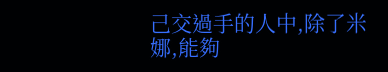己交過手的人中,除了米娜,能夠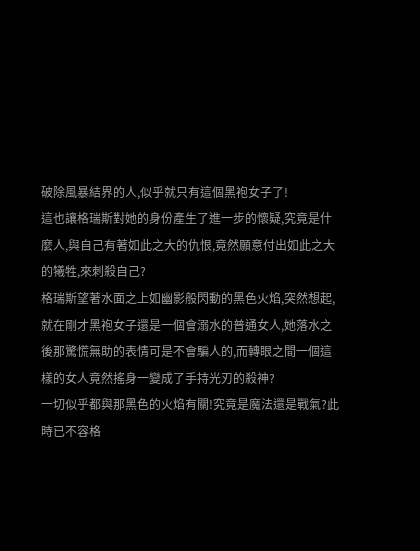破除風暴結界的人,似乎就只有這個黑袍女子了!
這也讓格瑞斯對她的身份產生了進一步的懷疑,究竟是什麼人,與自己有著如此之大的仇恨,竟然願意付出如此之大的犧牲,來刺殺自己?
格瑞斯望著水面之上如幽影般閃動的黑色火焰,突然想起,就在剛才黑袍女子還是一個會溺水的普通女人,她落水之後那驚慌無助的表情可是不會騙人的,而轉眼之間一個這樣的女人竟然搖身一變成了手持光刃的殺神?
一切似乎都與那黑色的火焰有關!究竟是魔法還是戰氣?此時已不容格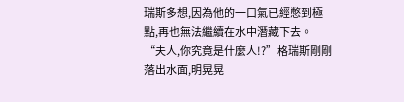瑞斯多想,因為他的一口氣已經憋到極點,再也無法繼續在水中潛藏下去。
“夫人,你究竟是什麼人!?”格瑞斯剛剛落出水面,明晃晃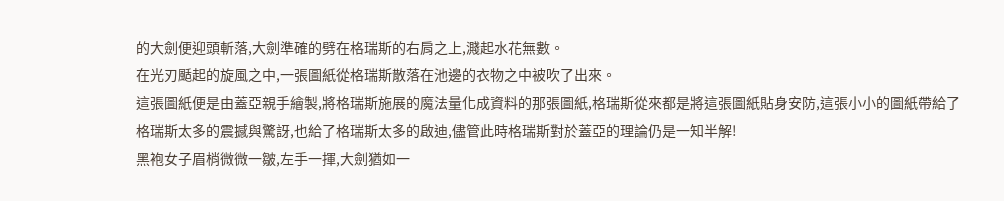的大劍便迎頭斬落,大劍準確的劈在格瑞斯的右肩之上,濺起水花無數。
在光刃颳起的旋風之中,一張圖紙從格瑞斯散落在池邊的衣物之中被吹了出來。
這張圖紙便是由蓋亞親手繪製,將格瑞斯施展的魔法量化成資料的那張圖紙,格瑞斯從來都是將這張圖紙貼身安防,這張小小的圖紙帶給了格瑞斯太多的震撼與驚訝,也給了格瑞斯太多的啟迪,儘管此時格瑞斯對於蓋亞的理論仍是一知半解!
黑袍女子眉梢微微一皺,左手一揮,大劍猶如一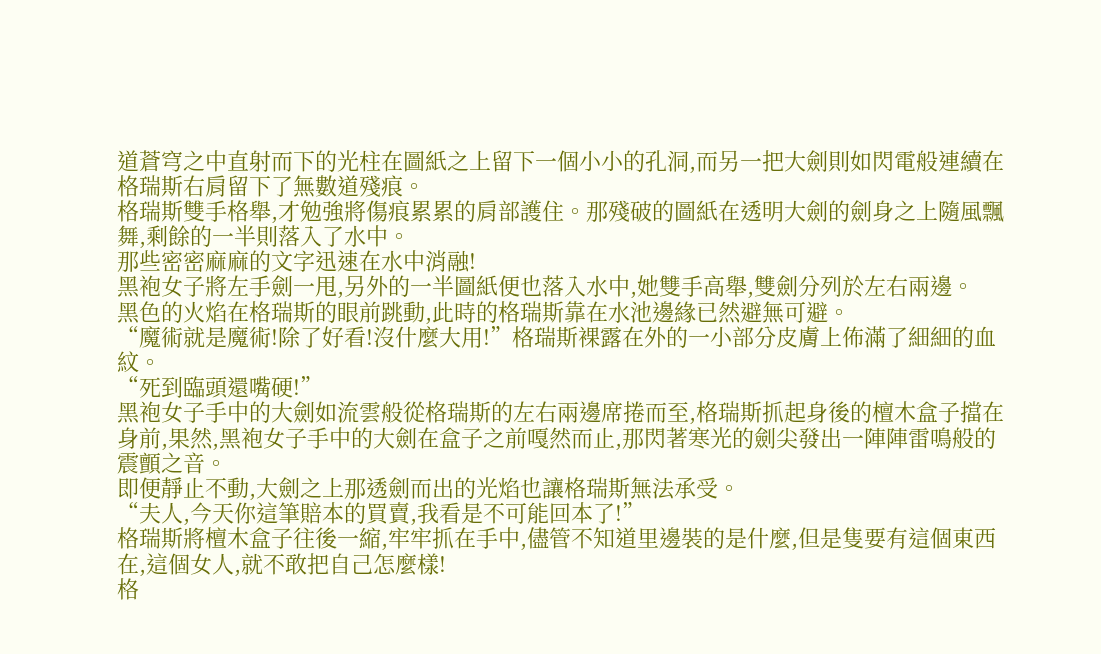道蒼穹之中直射而下的光柱在圖紙之上留下一個小小的孔洞,而另一把大劍則如閃電般連續在格瑞斯右肩留下了無數道殘痕。
格瑞斯雙手格舉,才勉強將傷痕累累的肩部護住。那殘破的圖紙在透明大劍的劍身之上隨風飄舞,剩餘的一半則落入了水中。
那些密密麻麻的文字迅速在水中消融!
黑袍女子將左手劍一甩,另外的一半圖紙便也落入水中,她雙手高舉,雙劍分列於左右兩邊。
黑色的火焰在格瑞斯的眼前跳動,此時的格瑞斯靠在水池邊緣已然避無可避。
“魔術就是魔術!除了好看!沒什麼大用!”格瑞斯裸露在外的一小部分皮膚上佈滿了細細的血紋。
“死到臨頭還嘴硬!”
黑袍女子手中的大劍如流雲般從格瑞斯的左右兩邊席捲而至,格瑞斯抓起身後的檀木盒子擋在身前,果然,黑袍女子手中的大劍在盒子之前嘎然而止,那閃著寒光的劍尖發出一陣陣雷鳴般的震顫之音。
即便靜止不動,大劍之上那透劍而出的光焰也讓格瑞斯無法承受。
“夫人,今天你這筆賠本的買賣,我看是不可能回本了!”
格瑞斯將檀木盒子往後一縮,牢牢抓在手中,儘管不知道里邊裝的是什麼,但是隻要有這個東西在,這個女人,就不敢把自己怎麼樣!
格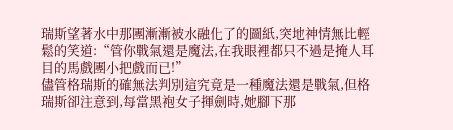瑞斯望著水中那團漸漸被水融化了的圖紙,突地神情無比輕鬆的笑道:“管你戰氣還是魔法,在我眼裡都只不過是掩人耳目的馬戲團小把戲而已!”
儘管格瑞斯的確無法判別這究竟是一種魔法還是戰氣,但格瑞斯卻注意到,每當黑袍女子揮劍時,她腳下那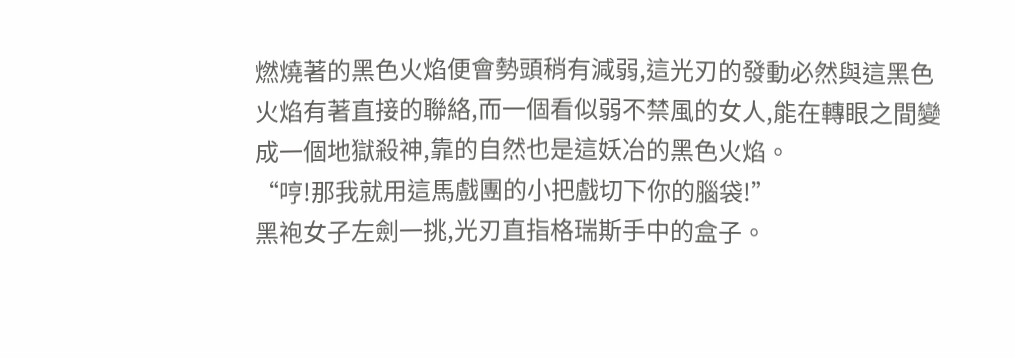燃燒著的黑色火焰便會勢頭稍有減弱,這光刃的發動必然與這黑色火焰有著直接的聯絡,而一個看似弱不禁風的女人,能在轉眼之間變成一個地獄殺神,靠的自然也是這妖冶的黑色火焰。
“哼!那我就用這馬戲團的小把戲切下你的腦袋!”
黑袍女子左劍一挑,光刃直指格瑞斯手中的盒子。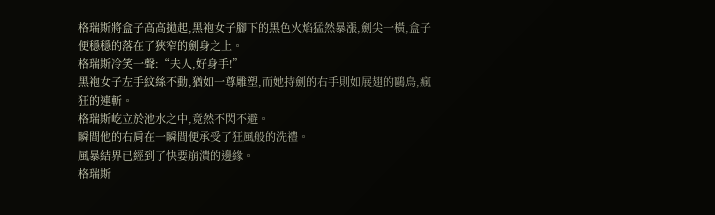格瑞斯將盒子高高拋起,黑袍女子腳下的黑色火焰猛然暴漲,劍尖一橫,盒子便穩穩的落在了狹窄的劍身之上。
格瑞斯冷笑一聲:“夫人,好身手!”
黑袍女子左手紋絲不動,猶如一尊雕塑,而她持劍的右手則如展翅的鷗鳥,瘋狂的連斬。
格瑞斯屹立於池水之中,竟然不閃不避。
瞬間他的右肩在一瞬間便承受了狂風般的洗禮。
風暴結界已經到了快要崩潰的邊緣。
格瑞斯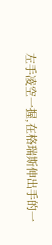左手凌空一握,在格瑞斯伸出手的一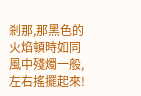剎那,那黑色的火焰頓時如同風中殘燭一般,左右搖擺起來!